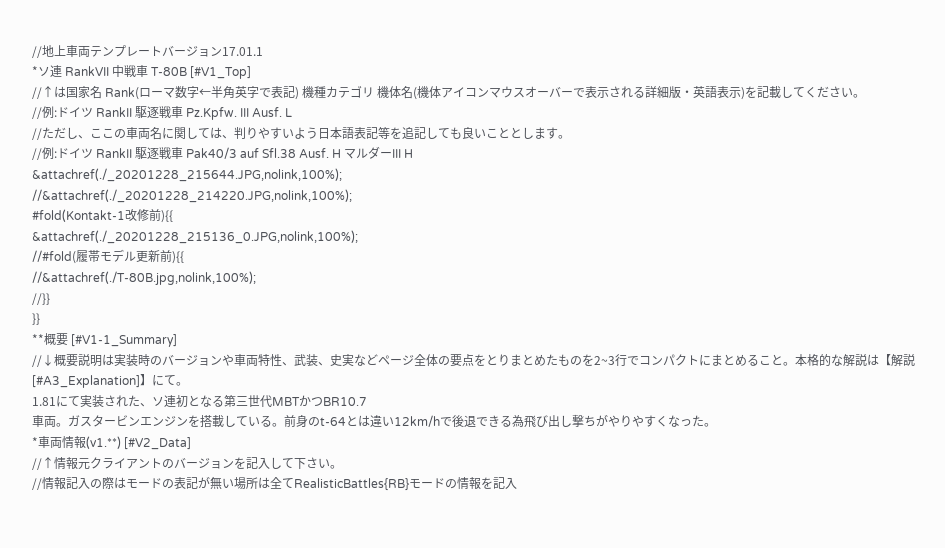//地上車両テンプレートバージョン17.01.1
*ソ連 RankVII 中戦車 T-80B [#V1_Top]
//↑は国家名 Rank(ローマ数字←半角英字で表記) 機種カテゴリ 機体名(機体アイコンマウスオーバーで表示される詳細版・英語表示)を記載してください。
//例:ドイツ RankII 駆逐戦車 Pz.Kpfw. III Ausf. L
//ただし、ここの車両名に関しては、判りやすいよう日本語表記等を追記しても良いこととします。
//例:ドイツ RankII 駆逐戦車 Pak40/3 auf Sfl.38 Ausf. H マルダーIII H
&attachref(./_20201228_215644.JPG,nolink,100%);
//&attachref(./_20201228_214220.JPG,nolink,100%);
#fold(Kontakt-1改修前){{
&attachref(./_20201228_215136_0.JPG,nolink,100%);
//#fold(履帯モデル更新前){{
//&attachref(./T-80B.jpg,nolink,100%);
//}}
}}
**概要 [#V1-1_Summary]
//↓概要説明は実装時のバージョンや車両特性、武装、史実などページ全体の要点をとりまとめたものを2~3行でコンパクトにまとめること。本格的な解説は【解説 [#A3_Explanation]】にて。
1.81にて実装された、ソ連初となる第三世代MBTかつBR10.7
車両。ガスタービンエンジンを搭載している。前身のt-64とは違い12km/hで後退できる為飛び出し撃ちがやりやすくなった。
*車両情報(v1.**) [#V2_Data]
//↑情報元クライアントのバージョンを記入して下さい。
//情報記入の際はモードの表記が無い場所は全てRealisticBattles{RB}モードの情報を記入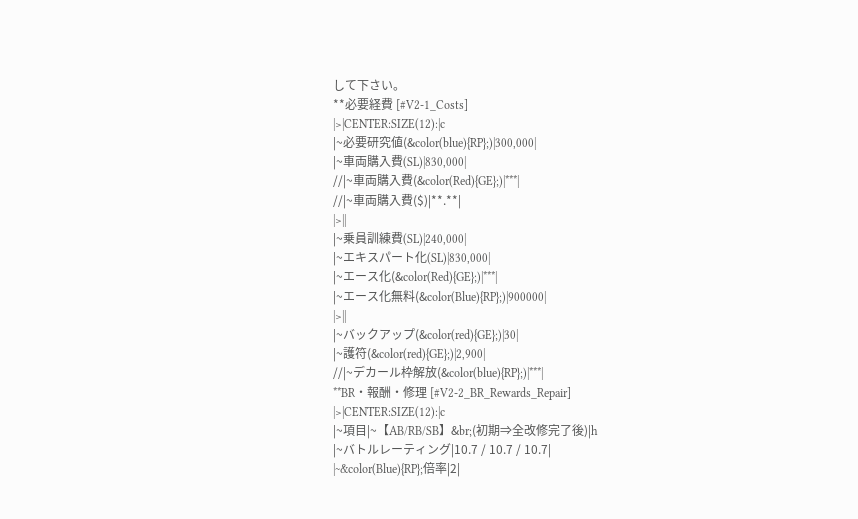して下さい。
**必要経費 [#V2-1_Costs]
|>|CENTER:SIZE(12):|c
|~必要研究値(&color(blue){RP};)|300,000|
|~車両購入費(SL)|830,000|
//|~車両購入費(&color(Red){GE};)|***|
//|~車両購入費($)|**.**|
|>||
|~乗員訓練費(SL)|240,000|
|~エキスパート化(SL)|830,000|
|~エース化(&color(Red){GE};)|***|
|~エース化無料(&color(Blue){RP};)|900000|
|>||
|~バックアップ(&color(red){GE};)|30|
|~護符(&color(red){GE};)|2,900|
//|~デカール枠解放(&color(blue){RP};)|***|
**BR・報酬・修理 [#V2-2_BR_Rewards_Repair]
|>|CENTER:SIZE(12):|c
|~項目|~【AB/RB/SB】&br;(初期⇒全改修完了後)|h
|~バトルレーティング|10.7 / 10.7 / 10.7|
|~&color(Blue){RP};倍率|2|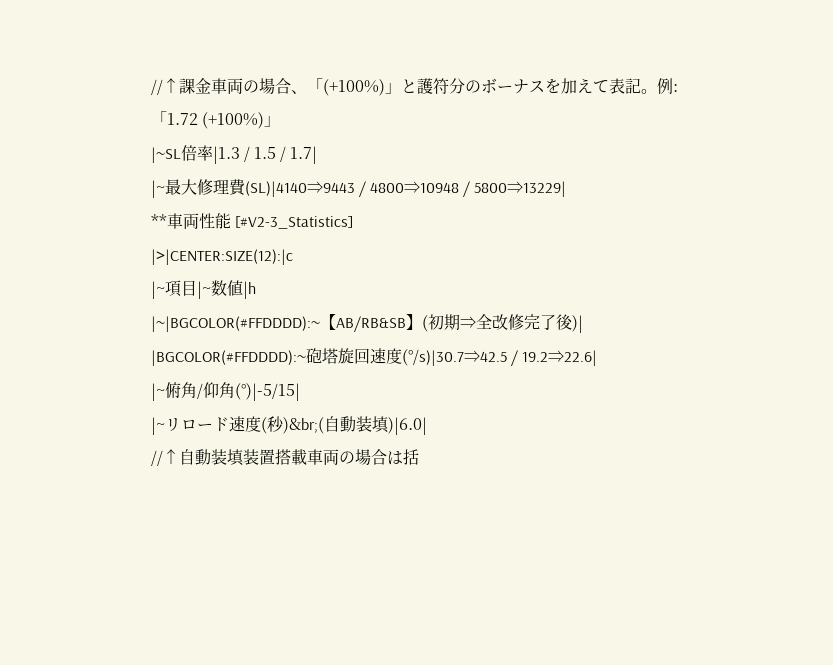//↑課金車両の場合、「(+100%)」と護符分のボーナスを加えて表記。例:「1.72 (+100%)」
|~SL倍率|1.3 / 1.5 / 1.7|
|~最大修理費(SL)|4140⇒9443 / 4800⇒10948 / 5800⇒13229|
**車両性能 [#V2-3_Statistics]
|>|CENTER:SIZE(12):|c
|~項目|~数値|h
|~|BGCOLOR(#FFDDDD):~【AB/RB&SB】(初期⇒全改修完了後)|
|BGCOLOR(#FFDDDD):~砲塔旋回速度(°/s)|30.7⇒42.5 / 19.2⇒22.6|
|~俯角/仰角(°)|-5/15|
|~リロード速度(秒)&br;(自動装填)|6.0|
//↑自動装填装置搭載車両の場合は括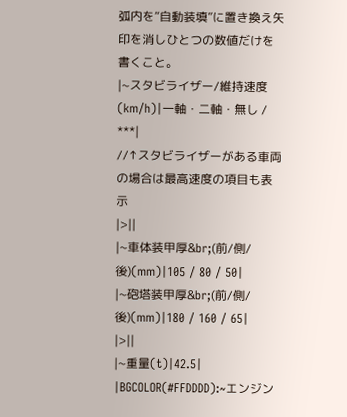弧内を“自動装填”に置き換え矢印を消しひとつの数値だけを書くこと。
|~スタビライザー/維持速度(km/h)|一軸・二軸・無し / ***|
//↑スタビライザーがある車両の場合は最高速度の項目も表示
|>||
|~車体装甲厚&br;(前/側/後)(mm)|105 / 80 / 50|
|~砲塔装甲厚&br;(前/側/後)(mm)|180 / 160 / 65|
|>||
|~重量(t)|42.5|
|BGCOLOR(#FFDDDD):~エンジン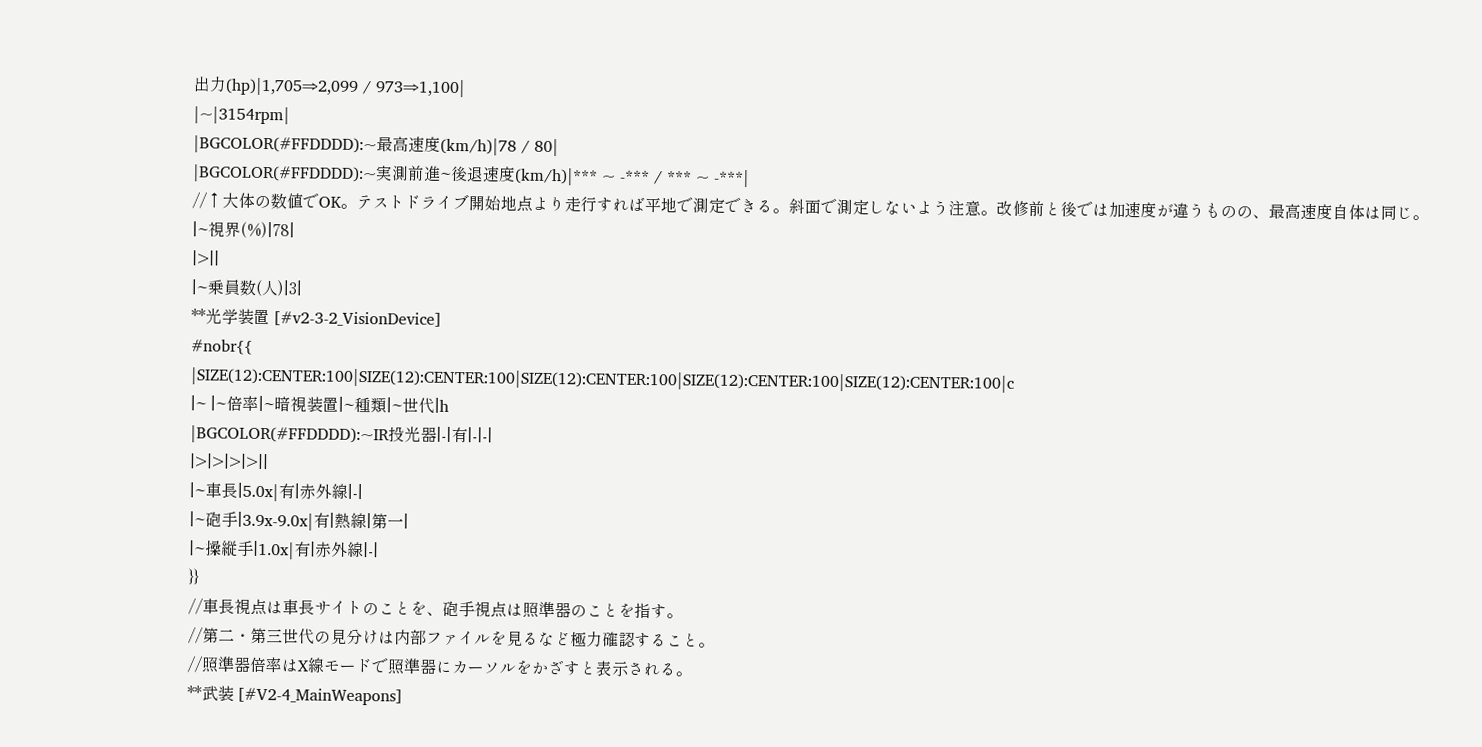出力(hp)|1,705⇒2,099 / 973⇒1,100|
|~|3154rpm|
|BGCOLOR(#FFDDDD):~最高速度(km/h)|78 / 80|
|BGCOLOR(#FFDDDD):~実測前進~後退速度(km/h)|*** ~ -*** / *** ~ -***|
//↑大体の数値でOK。テストドライブ開始地点より走行すれば平地で測定できる。斜面で測定しないよう注意。改修前と後では加速度が違うものの、最高速度自体は同じ。
|~視界(%)|78|
|>||
|~乗員数(人)|3|
**光学装置 [#v2-3-2_VisionDevice]
#nobr{{
|SIZE(12):CENTER:100|SIZE(12):CENTER:100|SIZE(12):CENTER:100|SIZE(12):CENTER:100|SIZE(12):CENTER:100|c
|~ |~倍率|~暗視装置|~種類|~世代|h
|BGCOLOR(#FFDDDD):~IR投光器|-|有|-|-|
|>|>|>|>||
|~車長|5.0x|有|赤外線|-|
|~砲手|3.9x-9.0x|有|熱線|第一|
|~操縦手|1.0x|有|赤外線|-|
}}
//車長視点は車長サイトのことを、砲手視点は照準器のことを指す。
//第二・第三世代の見分けは内部ファイルを見るなど極力確認すること。
//照準器倍率はX線モードで照準器にカーソルをかざすと表示される。
**武装 [#V2-4_MainWeapons]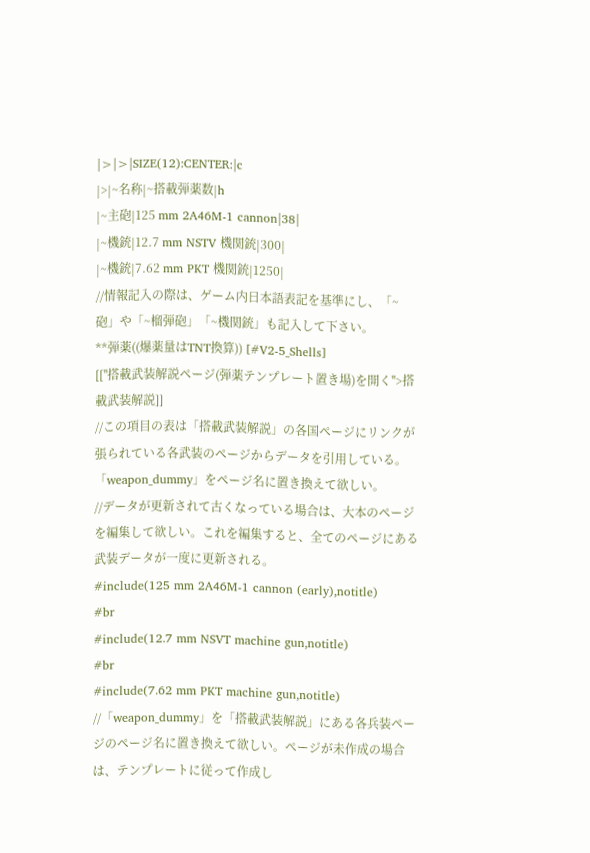|>|>|SIZE(12):CENTER:|c
|>|~名称|~搭載弾薬数|h
|~主砲|125 mm 2A46M-1 cannon|38|
|~機銃|12.7 mm NSTV 機関銃|300|
|~機銃|7.62 mm PKT 機関銃|1250|
//情報記入の際は、ゲーム内日本語表記を基準にし、「~砲」や「~榴弾砲」「~機関銃」も記入して下さい。
**弾薬((爆薬量はTNT換算)) [#V2-5_Shells]
[[''搭載武装解説ページ(弾薬テンプレート置き場)を開く''>搭載武装解説]]
//この項目の表は「搭載武装解説」の各国ページにリンクが張られている各武装のページからデータを引用している。「weapon_dummy」をページ名に置き換えて欲しい。
//データが更新されて古くなっている場合は、大本のページを編集して欲しい。これを編集すると、全てのページにある武装データが一度に更新される。
#include(125 mm 2A46M-1 cannon (early),notitle)
#br
#include(12.7 mm NSVT machine gun,notitle)
#br
#include(7.62 mm PKT machine gun,notitle)
//「weapon_dummy」を「搭載武装解説」にある各兵装ページのページ名に置き換えて欲しい。ページが未作成の場合は、テンプレートに従って作成し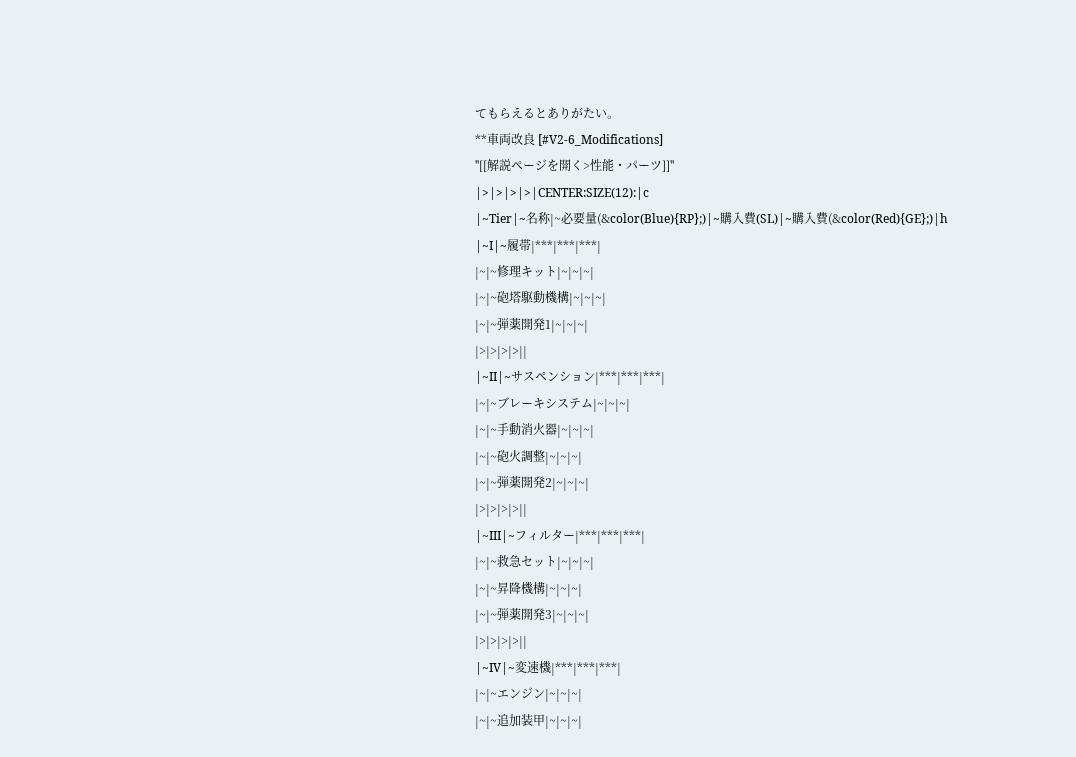てもらえるとありがたい。
**車両改良 [#V2-6_Modifications]
''[[解説ページを開く>性能・パーツ]]''
|>|>|>|>|CENTER:SIZE(12):|c
|~Tier|~名称|~必要量(&color(Blue){RP};)|~購入費(SL)|~購入費(&color(Red){GE};)|h
|~I|~履帯|***|***|***|
|~|~修理キット|~|~|~|
|~|~砲塔駆動機構|~|~|~|
|~|~弾薬開発1|~|~|~|
|>|>|>|>||
|~II|~サスペンション|***|***|***|
|~|~ブレーキシステム|~|~|~|
|~|~手動消火器|~|~|~|
|~|~砲火調整|~|~|~|
|~|~弾薬開発2|~|~|~|
|>|>|>|>||
|~III|~フィルター|***|***|***|
|~|~救急セット|~|~|~|
|~|~昇降機構|~|~|~|
|~|~弾薬開発3|~|~|~|
|>|>|>|>||
|~IV|~変速機|***|***|***|
|~|~エンジン|~|~|~|
|~|~追加装甲|~|~|~|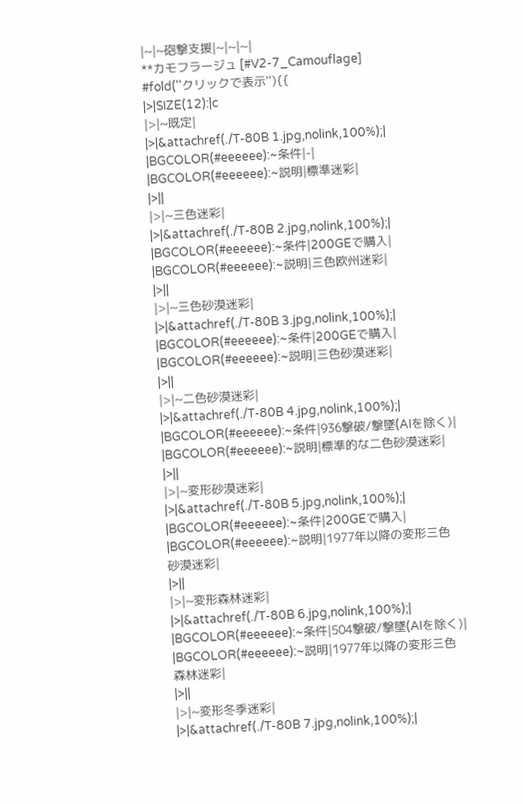|~|~砲撃支援|~|~|~|
**カモフラージュ [#V2-7_Camouflage]
#fold(''クリックで表示''){{
|>|SIZE(12):|c
|>|~既定|
|>|&attachref(./T-80B 1.jpg,nolink,100%);|
|BGCOLOR(#eeeeee):~条件|-|
|BGCOLOR(#eeeeee):~説明|標準迷彩|
|>||
|>|~三色迷彩|
|>|&attachref(./T-80B 2.jpg,nolink,100%);|
|BGCOLOR(#eeeeee):~条件|200GEで購入|
|BGCOLOR(#eeeeee):~説明|三色欧州迷彩|
|>||
|>|~三色砂漠迷彩|
|>|&attachref(./T-80B 3.jpg,nolink,100%);|
|BGCOLOR(#eeeeee):~条件|200GEで購入|
|BGCOLOR(#eeeeee):~説明|三色砂漠迷彩|
|>||
|>|~二色砂漠迷彩|
|>|&attachref(./T-80B 4.jpg,nolink,100%);|
|BGCOLOR(#eeeeee):~条件|936撃破/撃墜(AIを除く)|
|BGCOLOR(#eeeeee):~説明|標準的な二色砂漠迷彩|
|>||
|>|~変形砂漠迷彩|
|>|&attachref(./T-80B 5.jpg,nolink,100%);|
|BGCOLOR(#eeeeee):~条件|200GEで購入|
|BGCOLOR(#eeeeee):~説明|1977年以降の変形三色砂漠迷彩|
|>||
|>|~変形森林迷彩|
|>|&attachref(./T-80B 6.jpg,nolink,100%);|
|BGCOLOR(#eeeeee):~条件|504撃破/撃墜(AIを除く)|
|BGCOLOR(#eeeeee):~説明|1977年以降の変形三色森林迷彩|
|>||
|>|~変形冬季迷彩|
|>|&attachref(./T-80B 7.jpg,nolink,100%);|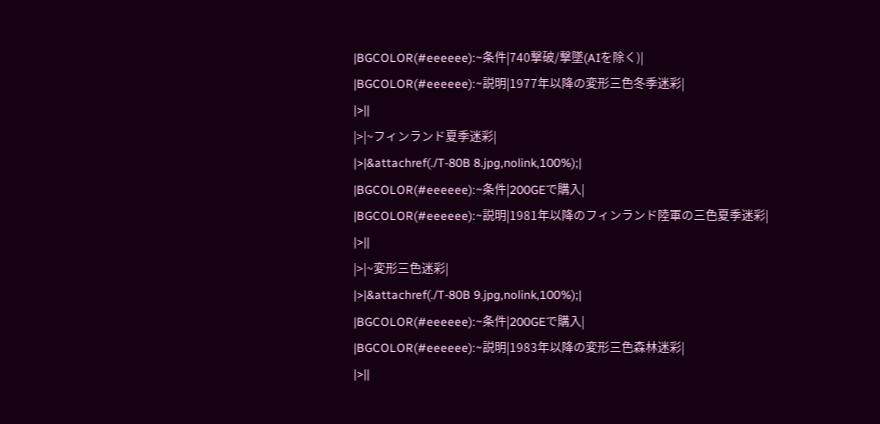|BGCOLOR(#eeeeee):~条件|740撃破/撃墜(AIを除く)|
|BGCOLOR(#eeeeee):~説明|1977年以降の変形三色冬季迷彩|
|>||
|>|~フィンランド夏季迷彩|
|>|&attachref(./T-80B 8.jpg,nolink,100%);|
|BGCOLOR(#eeeeee):~条件|200GEで購入|
|BGCOLOR(#eeeeee):~説明|1981年以降のフィンランド陸軍の三色夏季迷彩|
|>||
|>|~変形三色迷彩|
|>|&attachref(./T-80B 9.jpg,nolink,100%);|
|BGCOLOR(#eeeeee):~条件|200GEで購入|
|BGCOLOR(#eeeeee):~説明|1983年以降の変形三色森林迷彩|
|>||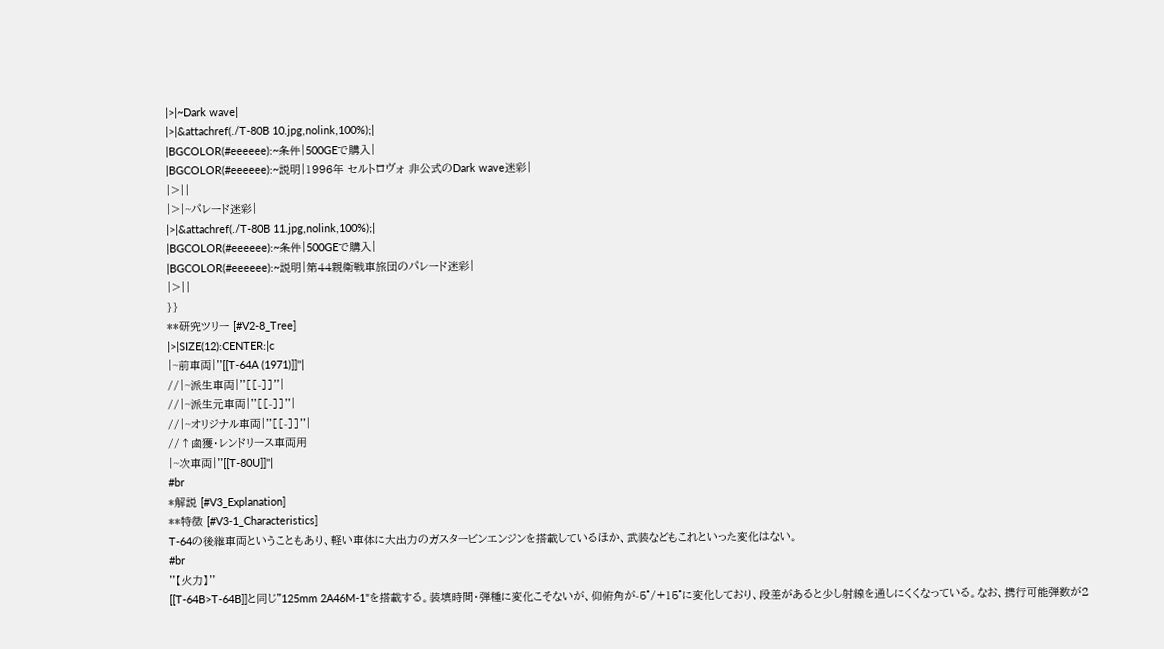|>|~Dark wave|
|>|&attachref(./T-80B 10.jpg,nolink,100%);|
|BGCOLOR(#eeeeee):~条件|500GEで購入|
|BGCOLOR(#eeeeee):~説明|1996年 セルトロヴォ 非公式のDark wave迷彩|
|>||
|>|~パレード迷彩|
|>|&attachref(./T-80B 11.jpg,nolink,100%);|
|BGCOLOR(#eeeeee):~条件|500GEで購入|
|BGCOLOR(#eeeeee):~説明|第44親衛戦車旅団のパレード迷彩|
|>||
}}
**研究ツリー [#V2-8_Tree]
|>|SIZE(12):CENTER:|c
|~前車両|''[[T-64A (1971)]]''|
//|~派生車両|''[[-]]''|
//|~派生元車両|''[[-]]''|
//|~オリジナル車両|''[[-]]''|
//↑鹵獲・レンドリース車両用
|~次車両|''[[T-80U]]''|
#br
*解説 [#V3_Explanation]
**特徴 [#V3-1_Characteristics]
T-64の後継車両ということもあり、軽い車体に大出力のガスタービンエンジンを搭載しているほか、武装などもこれといった変化はない。
#br
''【火力】''
[[T-64B>T-64B]]と同じ"125mm 2A46M-1"を搭載する。装填時間・弾種に変化こそないが、仰俯角が-5°/+15°に変化しており、段差があると少し射線を通しにくくなっている。なお、携行可能弾数が2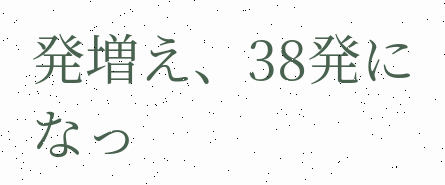発増え、38発になっ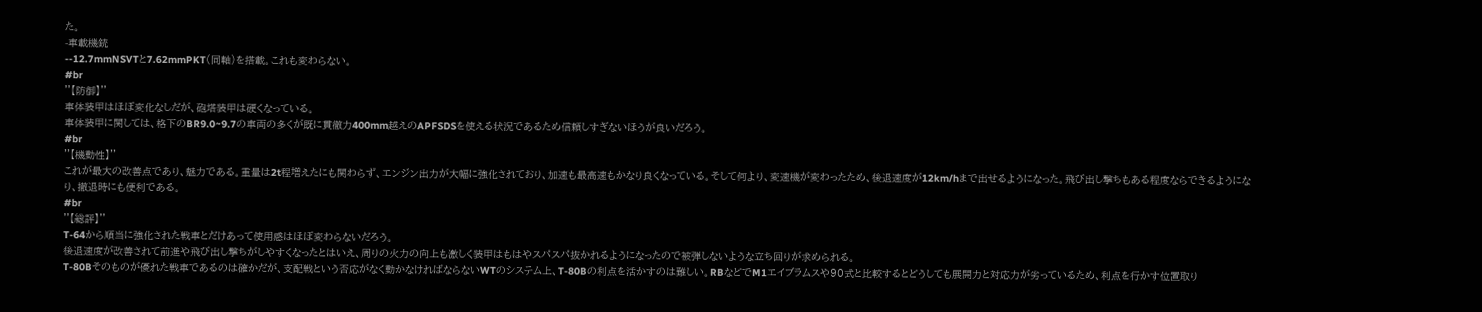た。
-車載機銃
--12.7mmNSVTと7.62mmPKT(同軸)を搭載。これも変わらない。
#br
''【防御】''
車体装甲はほぼ変化なしだが、砲塔装甲は硬くなっている。
車体装甲に関しては、格下のBR9.0~9.7の車両の多くが既に貫徹力400mm越えのAPFSDSを使える状況であるため信頼しすぎないほうが良いだろう。
#br
''【機動性】''
これが最大の改善点であり、魅力である。重量は2t程増えたにも関わらず、エンジン出力が大幅に強化されており、加速も最高速もかなり良くなっている。そして何より、変速機が変わったため、後退速度が12km/hまで出せるようになった。飛び出し撃ちもある程度ならできるようになり、撤退時にも便利である。
#br
''【総評】''
T-64から順当に強化された戦車とだけあって使用感はほぼ変わらないだろう。
後退速度が改善されて前進や飛び出し撃ちがしやすくなったとはいえ、周りの火力の向上も激しく装甲はもはやスパスパ抜かれるようになったので被弾しないような立ち回りが求められる。
T-80Bそのものが優れた戦車であるのは確かだが、支配戦という否応がなく動かなければならないWTのシステム上、T-80Bの利点を活かすのは難しい。RBなどでM1エイブラムスや90式と比較するとどうしても展開力と対応力が劣っているため、利点を行かす位置取り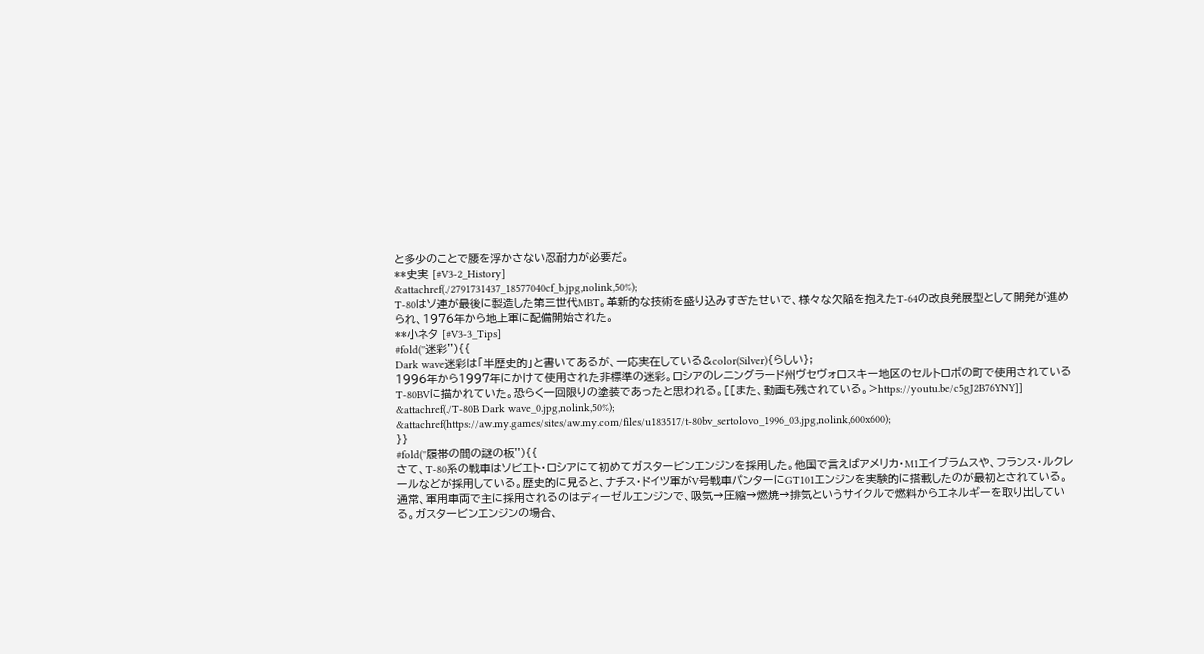と多少のことで腰を浮かさない忍耐力が必要だ。
**史実 [#V3-2_History]
&attachref(./2791731437_18577040cf_b.jpg,nolink,50%);
T-80はソ連が最後に製造した第三世代MBT。革新的な技術を盛り込みすぎたせいで、様々な欠陥を抱えたT-64の改良発展型として開発が進められ、1976年から地上軍に配備開始された。
**小ネタ [#V3-3_Tips]
#fold(''迷彩''){{
Dark wave迷彩は「半歴史的」と書いてあるが、一応実在している&color(Silver){らしい};
1996年から1997年にかけて使用された非標準の迷彩。ロシアのレニングラード州ヴセヴォロスキー地区のセルトロボの町で使用されているT-80BVに描かれていた。恐らく一回限りの塗装であったと思われる。[[また、動画も残されている。>https://youtu.be/c5gJ2B76YNY]]
&attachref(./T-80B Dark wave_0.jpg,nolink,50%);
&attachref(https://aw.my.games/sites/aw.my.com/files/u183517/t-80bv_sertolovo_1996_03.jpg,nolink,600x600);
}}
#fold(''履帯の間の謎の板''){{
さて、T-80系の戦車はソビエト・ロシアにて初めてガスタービンエンジンを採用した。他国で言えばアメリカ・M1エイブラムスや、フランス・ルクレールなどが採用している。歴史的に見ると、ナチス・ドイツ軍がV号戦車パンターにGT101エンジンを実験的に搭載したのが最初とされている。
通常、軍用車両で主に採用されるのはディーゼルエンジンで、吸気→圧縮→燃焼→排気というサイクルで燃料からエネルギーを取り出している。ガスタービンエンジンの場合、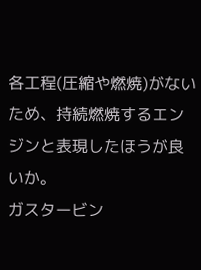各工程(圧縮や燃焼)がないため、持続燃焼するエンジンと表現したほうが良いか。
ガスタービン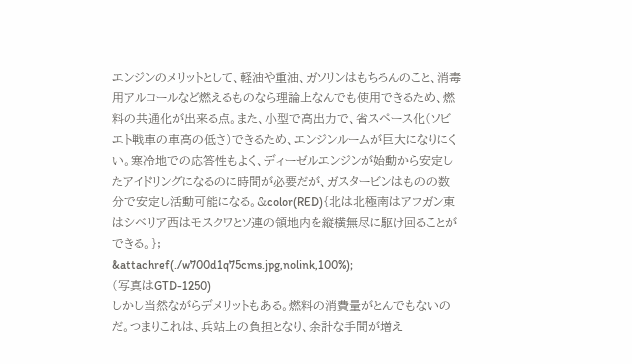エンジンのメリットとして、軽油や重油、ガソリンはもちろんのこと、消毒用アルコールなど燃えるものなら理論上なんでも使用できるため、燃料の共通化が出来る点。また、小型で高出力で、省スペース化(ソビエト戦車の車高の低さ)できるため、エンジンルームが巨大になりにくい。寒冷地での応答性もよく、ディーゼルエンジンが始動から安定したアイドリングになるのに時間が必要だが、ガスタービンはものの数分で安定し活動可能になる。&color(RED){北は北極南はアフガン東はシベリア西はモスクワとソ連の領地内を縦横無尽に駆け回ることができる。};
&attachref(./w700d1q75cms.jpg,nolink,100%);
(写真はGTD-1250)
しかし当然ながらデメリットもある。燃料の消費量がとんでもないのだ。つまりこれは、兵站上の負担となり、余計な手間が増え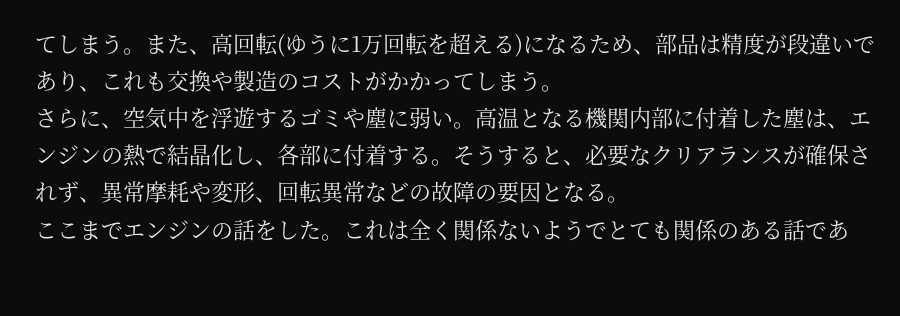てしまう。また、高回転(ゆうに1万回転を超える)になるため、部品は精度が段違いであり、これも交換や製造のコストがかかってしまう。
さらに、空気中を浮遊するゴミや塵に弱い。高温となる機関内部に付着した塵は、エンジンの熱で結晶化し、各部に付着する。そうすると、必要なクリアランスが確保されず、異常摩耗や変形、回転異常などの故障の要因となる。
ここまでエンジンの話をした。これは全く関係ないようでとても関係のある話であ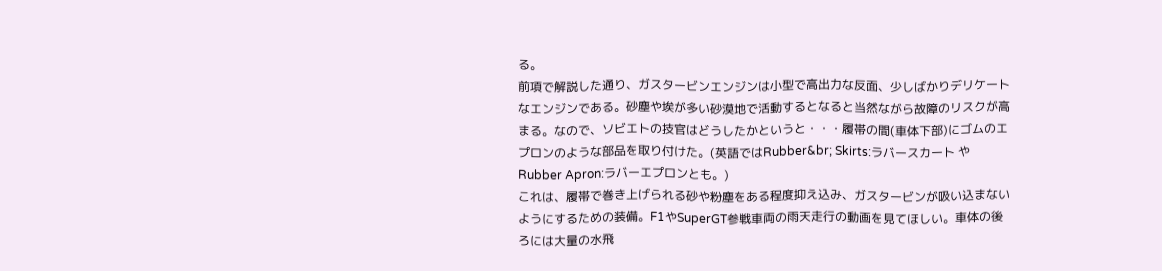る。
前項で解説した通り、ガスタービンエンジンは小型で高出力な反面、少しばかりデリケートなエンジンである。砂塵や埃が多い砂漠地で活動するとなると当然ながら故障のリスクが高まる。なので、ソビエトの技官はどうしたかというと・・・履帯の間(車体下部)にゴムのエプロンのような部品を取り付けた。(英語ではRubber&br; Skirts:ラバースカート や Rubber Apron:ラバーエプロンとも。)
これは、履帯で巻き上げられる砂や粉塵をある程度抑え込み、ガスタービンが吸い込まないようにするための装備。F1やSuperGT参戦車両の雨天走行の動画を見てほしい。車体の後ろには大量の水飛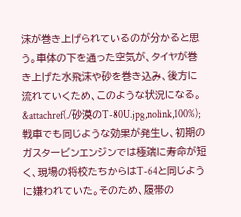沫が巻き上げられているのが分かると思う。車体の下を通った空気が、タイヤが巻き上げた水飛沫や砂を巻き込み、後方に流れていくため、このような状況になる。
&attachref(./砂漠のT-80U.jpg,nolink,100%);
戦車でも同じような効果が発生し、初期のガスタービンエンジンでは極端に寿命が短く、現場の将校たちからはT-64と同じように嫌われていた。そのため、履帯の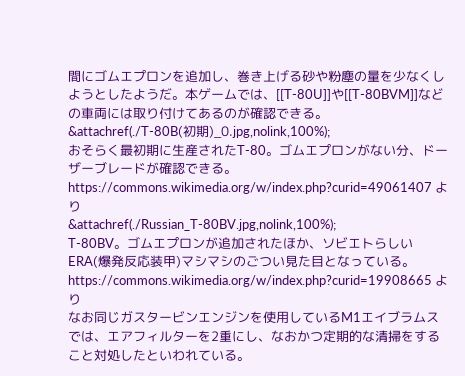間にゴムエプロンを追加し、巻き上げる砂や粉塵の量を少なくしようとしたようだ。本ゲームでは、[[T-80U]]や[[T-80BVM]]などの車両には取り付けてあるのが確認できる。
&attachref(./T-80B(初期)_0.jpg,nolink,100%);
おそらく最初期に生産されたT-80。ゴムエプロンがない分、ドーザーブレードが確認できる。
https://commons.wikimedia.org/w/index.php?curid=49061407 より
&attachref(./Russian_T-80BV.jpg,nolink,100%);
T-80BV。ゴムエプロンが追加されたほか、ソビエトらしいERA(爆発反応装甲)マシマシのごつい見た目となっている。
https://commons.wikimedia.org/w/index.php?curid=19908665 より
なお同じガスタービンエンジンを使用しているM1エイブラムスでは、エアフィルターを2重にし、なおかつ定期的な清掃をすること対処したといわれている。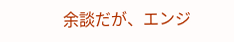余談だが、エンジ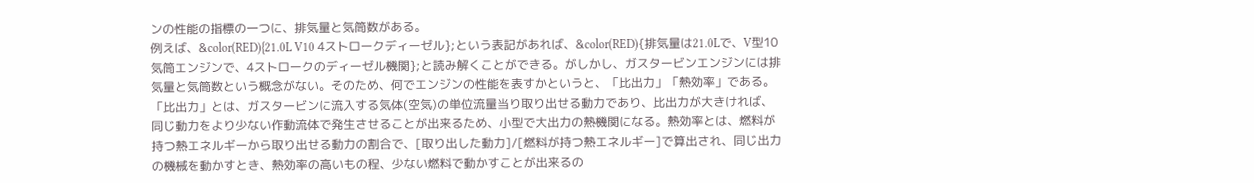ンの性能の指標の一つに、排気量と気筒数がある。
例えば、&color(RED){21.0L V10 4ストロークディーゼル};という表記があれば、&color(RED){排気量は21.0Lで、V型10気筒エンジンで、4ストロークのディーゼル機関};と読み解くことができる。がしかし、ガスタービンエンジンには排気量と気筒数という概念がない。そのため、何でエンジンの性能を表すかというと、「比出力」「熱効率」である。
「比出力」とは、ガスタービンに流入する気体(空気)の単位流量当り取り出せる動力であり、比出力が大きければ、同じ動力をより少ない作動流体で発生させることが出来るため、小型で大出力の熱機関になる。熱効率とは、燃料が持つ熱エネルギーから取り出せる動力の割合で、[取り出した動力]/[燃料が持つ熱エネルギー]で算出され、同じ出力の機械を動かすとき、熱効率の高いもの程、少ない燃料で動かすことが出来るの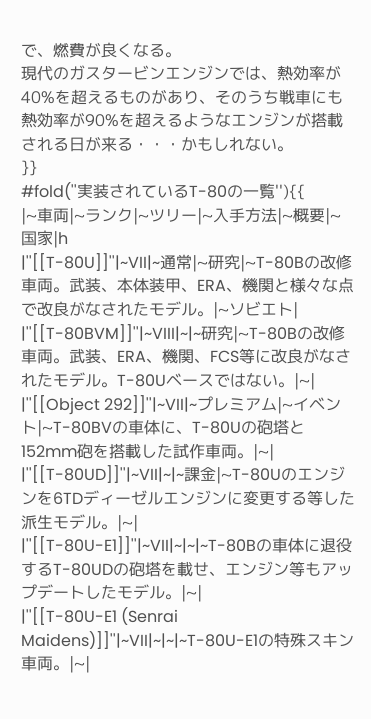で、燃費が良くなる。
現代のガスタービンエンジンでは、熱効率が40%を超えるものがあり、そのうち戦車にも熱効率が90%を超えるようなエンジンが搭載される日が来る・・・かもしれない。
}}
#fold(''実装されているT-80の一覧''){{
|~車両|~ランク|~ツリー|~入手方法|~概要|~国家|h
|''[[T-80U]]''|~VII|~通常|~研究|~T-80Bの改修車両。武装、本体装甲、ERA、機関と様々な点で改良がなされたモデル。|~ソビエト|
|''[[T-80BVM]]''|~VIII|~|~研究|~T-80Bの改修車両。武装、ERA、機関、FCS等に改良がなされたモデル。T-80Uベースではない。|~|
|''[[Object 292]]''|~VII|~プレミアム|~イベント|~T-80BVの車体に、T-80Uの砲塔と152mm砲を搭載した試作車両。|~|
|''[[T-80UD]]''|~VII|~|~課金|~T-80Uのエンジンを6TDディーゼルエンジンに変更する等した派生モデル。|~|
|''[[T-80U-E1]]''|~VII|~|~|~T-80Bの車体に退役するT-80UDの砲塔を載せ、エンジン等もアップデートしたモデル。|~|
|''[[T-80U-E1 (Senrai Maidens)]]''|~VII|~|~|~T-80U-E1の特殊スキン車両。|~|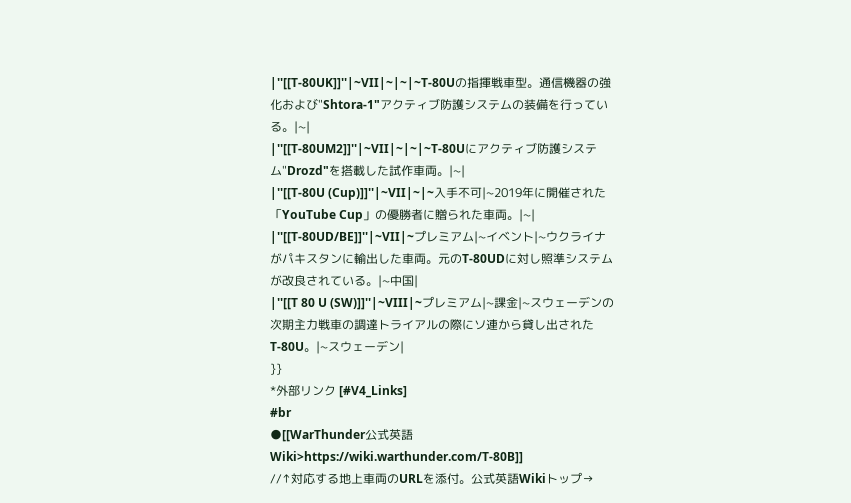|''[[T-80UK]]''|~VII|~|~|~T-80Uの指揮戦車型。通信機器の強化および"Shtora-1"アクティブ防護システムの装備を行っている。|~|
|''[[T-80UM2]]''|~VII|~|~|~T-80Uにアクティブ防護システム"Drozd"を搭載した試作車両。|~|
|''[[T-80U (Cup)]]''|~VII|~|~入手不可|~2019年に開催された「YouTube Cup」の優勝者に贈られた車両。|~|
|''[[T-80UD/BE]]''|~VII|~プレミアム|~イベント|~ウクライナがパキスタンに輸出した車両。元のT-80UDに対し照準システムが改良されている。|~中国|
|''[[T 80 U (SW)]]''|~VIII|~プレミアム|~課金|~スウェーデンの次期主力戦車の調達トライアルの際にソ連から貸し出されたT-80U。|~スウェーデン|
}}
*外部リンク [#V4_Links]
#br
●[[WarThunder公式英語Wiki>https://wiki.warthunder.com/T-80B]]
//↑対応する地上車両のURLを添付。公式英語Wikiトップ→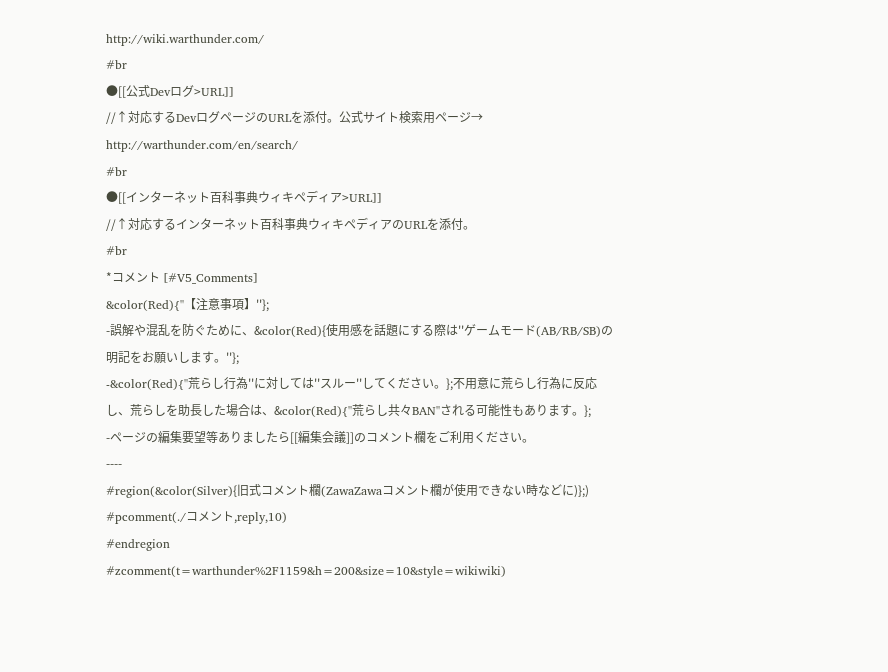http://wiki.warthunder.com/
#br
●[[公式Devログ>URL]]
//↑対応するDevログページのURLを添付。公式サイト検索用ページ→ http://warthunder.com/en/search/
#br
●[[インターネット百科事典ウィキペディア>URL]]
//↑対応するインターネット百科事典ウィキペディアのURLを添付。
#br
*コメント [#V5_Comments]
&color(Red){''【注意事項】''};
-誤解や混乱を防ぐために、&color(Red){使用感を話題にする際は''ゲームモード(AB/RB/SB)の明記をお願いします。''};
-&color(Red){''荒らし行為''に対しては''スルー''してください。};不用意に荒らし行為に反応し、荒らしを助長した場合は、&color(Red){''荒らし共々BAN''される可能性もあります。};
-ページの編集要望等ありましたら[[編集会議]]のコメント欄をご利用ください。
----
#region(&color(Silver){旧式コメント欄(ZawaZawaコメント欄が使用できない時などに)};)
#pcomment(./コメント,reply,10)
#endregion
#zcomment(t=warthunder%2F1159&h=200&size=10&style=wikiwiki)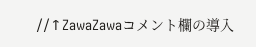//↑ZawaZawaコメント欄の導入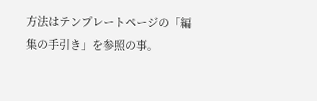方法はテンプレートページの「編集の手引き」を参照の事。